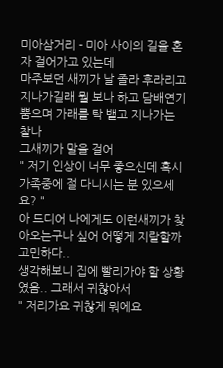미아삼거리 - 미아 사이의 길을 혼자 걸어가고 있는데
마주보던 새끼가 날 졸라 후라리고 지나가길래 뭘 보나 하고 담배연기 뿜으며 가래를 탁 뱉고 지나가는 찰나
그새끼가 말을 걸어
" 저기 인상이 너무 좋으신데 혹시 가족중에 절 다니시는 분 있으세요? "
아 드디어 나에게도 이런새끼가 찾아오는구나 싶어 어떻게 지랄할까 고민하다..
생각해보니 집에 빨리가야 할 상황였음.. 그래서 귀찮아서
" 저리가요 귀찮게 뭐에요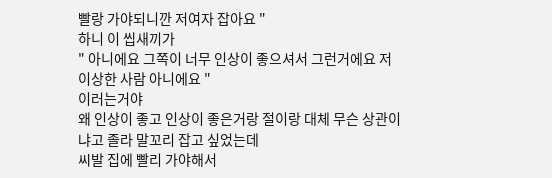빨랑 가야되니깐 저여자 잡아요 "
하니 이 씹새끼가
" 아니에요 그쪽이 너무 인상이 좋으셔서 그런거에요 저 이상한 사람 아니에요 "
이러는거야
왜 인상이 좋고 인상이 좋은거랑 절이랑 대체 무슨 상관이냐고 졸라 말꼬리 잡고 싶었는데
씨발 집에 빨리 가야해서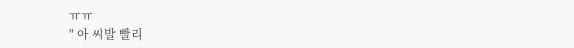ㅠㅠ
" 아 씨발 빨리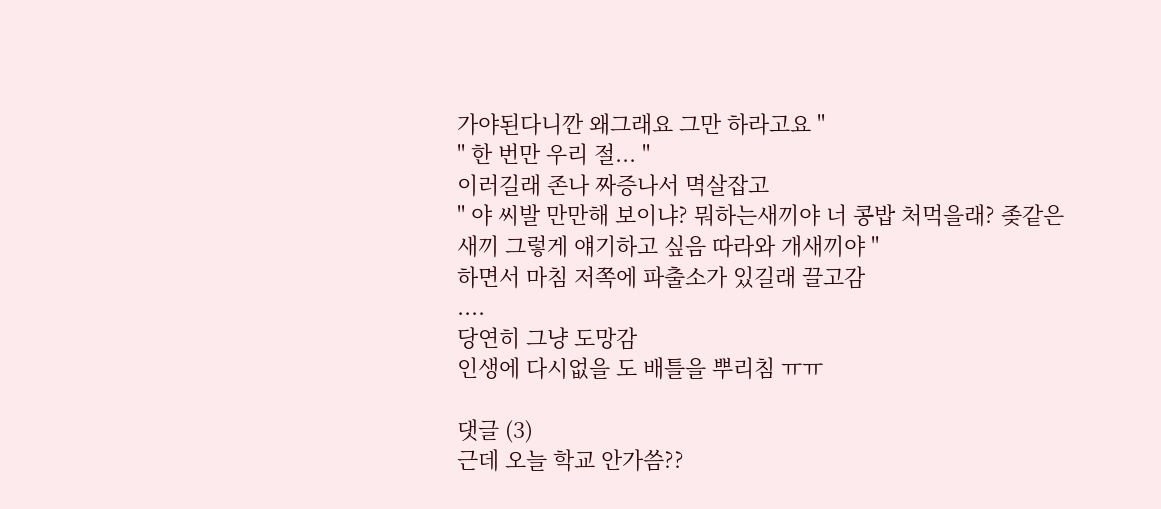가야된다니깐 왜그래요 그만 하라고요 "
" 한 번만 우리 절... "
이러길래 존나 짜증나서 멱살잡고
" 야 씨발 만만해 보이냐? 뭐하는새끼야 너 콩밥 처먹을래? 좆같은새끼 그렇게 얘기하고 싶음 따라와 개새끼야 "
하면서 마침 저쪽에 파출소가 있길래 끌고감
....
당연히 그냥 도망감
인생에 다시없을 도 배틀을 뿌리침 ㅠㅠ

댓글 (3)
근데 오늘 학교 안가씀??